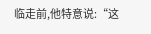临走前,他特意说:“这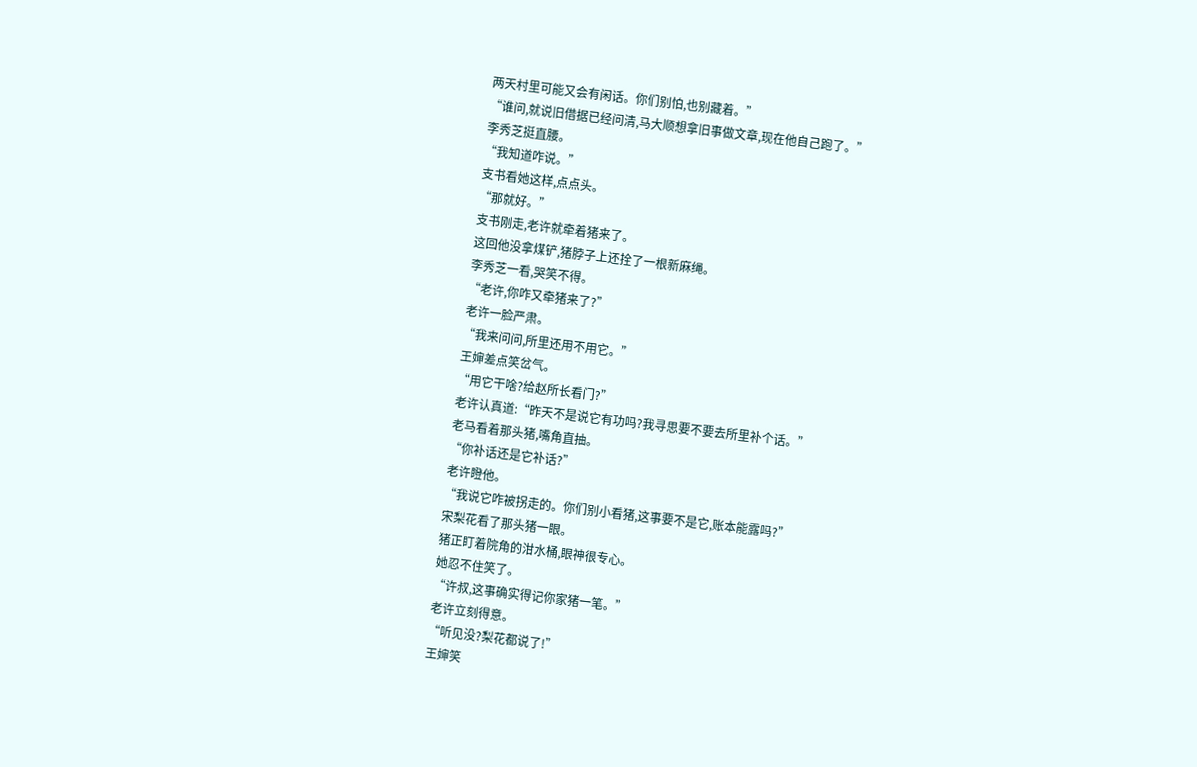两天村里可能又会有闲话。你们别怕,也别藏着。”
“谁问,就说旧借据已经问清,马大顺想拿旧事做文章,现在他自己跑了。”
李秀芝挺直腰。
“我知道咋说。”
支书看她这样,点点头。
“那就好。”
支书刚走,老许就牵着猪来了。
这回他没拿煤铲,猪脖子上还拴了一根新麻绳。
李秀芝一看,哭笑不得。
“老许,你咋又牵猪来了?”
老许一脸严肃。
“我来问问,所里还用不用它。”
王婶差点笑岔气。
“用它干啥?给赵所长看门?”
老许认真道:“昨天不是说它有功吗?我寻思要不要去所里补个话。”
老马看着那头猪,嘴角直抽。
“你补话还是它补话?”
老许瞪他。
“我说它咋被拐走的。你们别小看猪,这事要不是它,账本能露吗?”
宋梨花看了那头猪一眼。
猪正盯着院角的泔水桶,眼神很专心。
她忍不住笑了。
“许叔,这事确实得记你家猪一笔。”
老许立刻得意。
“听见没?梨花都说了!”
王婶笑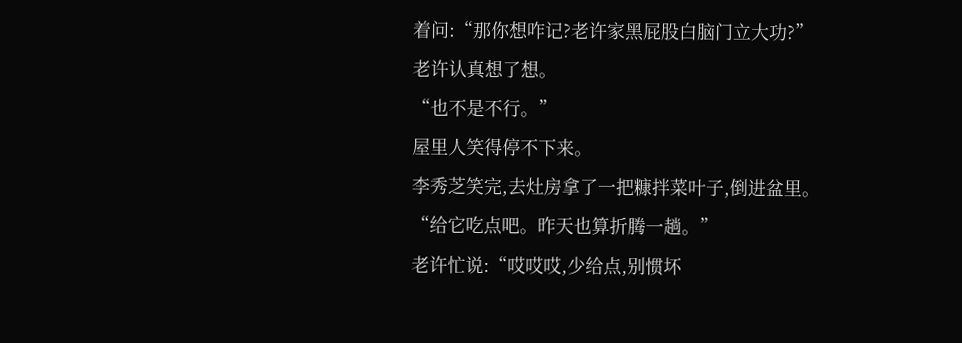着问:“那你想咋记?老许家黑屁股白脑门立大功?”
老许认真想了想。
“也不是不行。”
屋里人笑得停不下来。
李秀芝笑完,去灶房拿了一把糠拌菜叶子,倒进盆里。
“给它吃点吧。昨天也算折腾一趟。”
老许忙说:“哎哎哎,少给点,别惯坏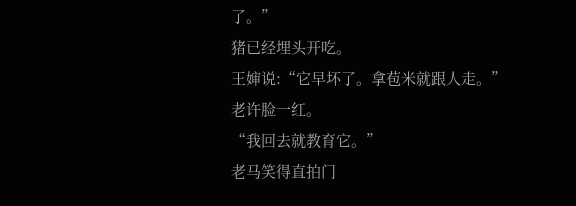了。”
猪已经埋头开吃。
王婶说:“它早坏了。拿苞米就跟人走。”
老许脸一红。
“我回去就教育它。”
老马笑得直拍门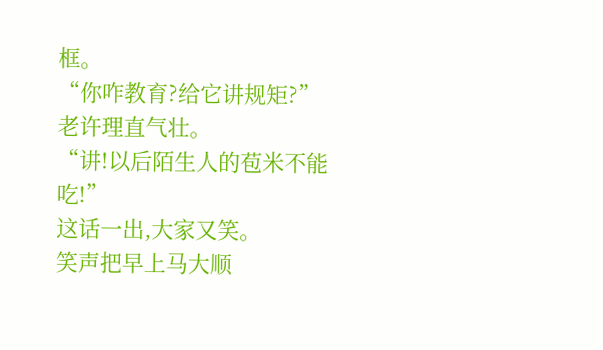框。
“你咋教育?给它讲规矩?”
老许理直气壮。
“讲!以后陌生人的苞米不能吃!”
这话一出,大家又笑。
笑声把早上马大顺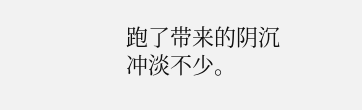跑了带来的阴沉冲淡不少。